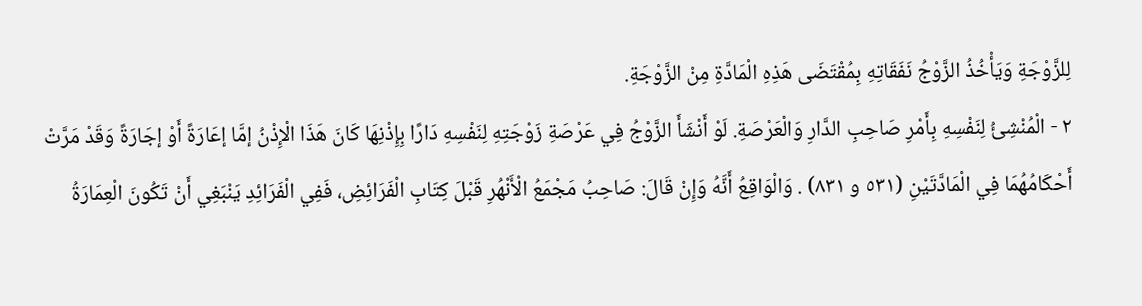لِلزَّوْجَةِ وَيَأْخُذُ الزَّوْجُ نَفَقَاتِهِ بِمُقْتَضَى هَذِهِ الْمَادَّةِ مِنْ الزَّوْجَةِ.
٢ - الْمُنْشِئُ لِنَفْسِهِ بِأَمْرِ صَاحِبِ الدَّارِ وَالْعَرْصَةِ. لَوْ أَنْشَأَ الزَّوْجُ فِي عَرْصَةِ زَوْجَتِهِ لِنَفْسِهِ دَارًا بِإِذْنِهَا كَانَ هَذَا الْإِذْنُ إمَّا إعَارَةً أَوْ إجَارَةً وَقَدْ مَرَّتْ أَحْكَامُهُمَا فِي الْمَادَّتَيْنِ (٥٣١ و ٨٣١) . وَالْوَاقِعُ أَنَّهُ وَإِنْ قَالَ: صَاحِبُ مَجْمَعُ الْأَنْهُرِ قَبْلَ كِتَابِ الْفَرَائِضِ، فَفِي الْفَرَائِدِ يَنْبَغِي أَنْ تَكُونَ الْعِمَارَةُ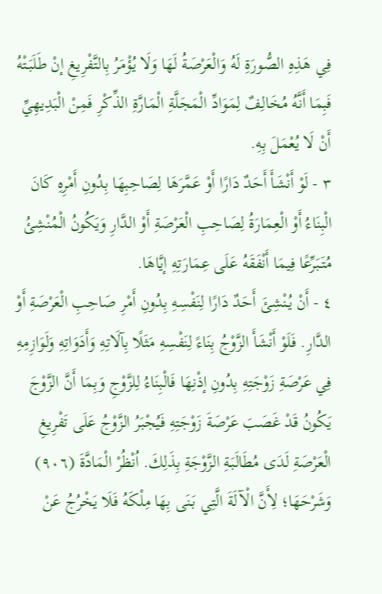فِي هَذِهِ الصُّورَةِ لَهُ وَالْعَرْصَةُ لَهَا وَلَا يُؤْمَرُ بِالتَّفْرِيغِ إنْ طَلَبَتْهُ فَبِمَا أَنَّهُ مُخَالِفٌ لِمَوَادِّ الْمَجَلَّةِ الْمَارَّةِ الذِّكْرِ فَمِنْ الْبَدِيهِيِّ أَنْ لَا يُعْمَلَ بِهِ.
٣ - لَوْ أَنْشَأَ أَحَدٌ دَارًا أَوْ عَمَّرَهَا لِصَاحِبِهَا بِدُونِ أَمْرِهِ كَانَ الْبِنَاءُ أَوْ الْعِمَارَةُ لِصَاحِبِ الْعَرْصَةِ أَوْ الدَّارِ وَيَكُونُ الْمُنْشِئُ مُتَبَرِّعًا فِيمَا أَنْفَقَهُ عَلَى عِمَارَتِهِ إيَّاهَا.
٤ - أَنْ يُنْشِئَ أَحَدٌ دَارًا لِنَفْسِهِ بِدُونِ أَمْرِ صَاحِبِ الْعَرْصَةِ أَوْ الدَّارِ. فَلَوْ أَنْشَأَ الزَّوْجُ بِنَاءً لِنَفْسِهِ مَثَلًا بِآلَاتِهِ وَأَدَوَاتِهِ وَلَوَازِمِهِ فِي عَرْصَةِ زَوْجَتِهِ بِدُونِ إذْنِهَا فَالْبِنَاءُ لِلزَّوْجِ وَبِمَا أَنَّ الزَّوْجَ يَكُونُ قَدْ غَصَبَ عَرْصَةَ زَوْجَتِهِ فَيُجْبَرُ الزَّوْجُ عَلَى تَفْرِيغِ الْعَرْصَةِ لَدَى مُطَالَبَةِ الزَّوْجَةِ بِذَلِكَ. اُنْظُرْ الْمَادَّةَ (٩٠٦) وَشَرْحَهَا؛ لِأَنَّ الْآلَةَ الَّتِي بَنَى بِهَا مِلْكَهُ فَلَا يَخْرُجُ عَنْ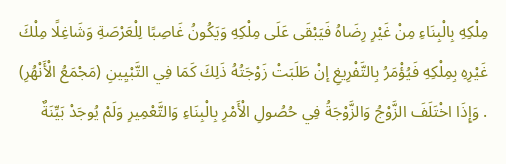مِلْكِهِ بِالْبِنَاءِ مِنْ غَيْرِ رِضَاهُ فَيَبْقَى عَلَى مِلْكِهِ وَيَكُونُ غَاصِبًا لِلْعَرْصَةِ وَشَاغِلًا مِلْكَ غَيْرِهِ بِمِلْكِهِ فَيُؤْمَرُ بِالتَّفْرِيغِ إنْ طَلَبَتْ زَوْجَتُهُ ذَلِكَ كَمَا فِي التَّبْيِينِ (مَجْمَعُ الْأَنْهُرِ) . وَإِذَا اخْتَلَفَ الزَّوْجُ وَالزَّوْجَةُ فِي حُصُولِ الْأَمْرِ بِالْبِنَاءِ وَالتَّعْمِيرِ وَلَمْ يُوجَدْ بَيِّنَةٌ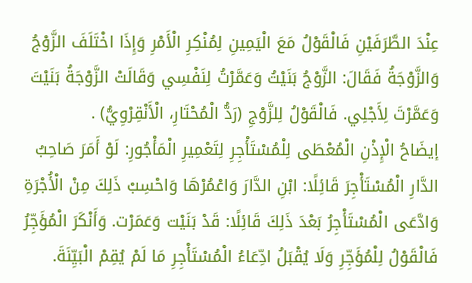عِنْدَ الطَّرَفَيْنِ فَالْقَوْلُ مَعَ الْيَمِينِ لِمُنْكِرِ الْأَمْرِ وَإِذَا اخْتَلَفَ الزَّوْجُ وَالزَّوْجَةُ فَقَالَ: الزَّوْجُ بَنَيْتُ وَعَمَّرْتُ لِنَفْسِي وَقَالَتْ الزَّوْجَةُ بَنَيْتَ وَعَمَّرْتَ لِأَجْلِي. فَالْقَوْلُ لِلزَّوْجِ (رَدُّ الْمُحْتَارِ، الْأَنْقِرْوِيُّ) .
إيضَاحُ الْإِذْنِ الْمُعْطَى لِلْمُسْتَأْجِرِ لِتَعْمِيرِ الْمَأْجُورِ: لَوْ أَمَرَ صَاحِبُ الدَّارِ الْمُسْتَأْجِرَ قَائِلًا: ابْنِ الدَّارَ وَاعْمُرْهَا وَاحْسِبْ ذَلِكَ مِنْ الْأُجْرَةِ وَادَّعَى الْمُسْتَأْجِرُ بَعْدَ ذَلِكَ قَائِلًا: قَدْ بَنَيْت وَعَمَرْت. وَأَنْكَرَ الْمُؤَجِّرُ فَالْقَوْلُ لِلْمُؤَجِّرِ وَلَا يُقْبَلُ ادِّعَاءُ الْمُسْتَأْجِرِ مَا لَمْ يُقِمْ الْبَيِّنَةَ.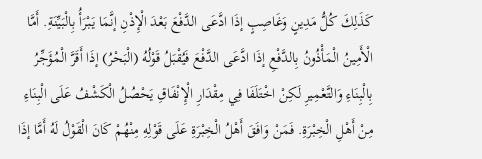كَذَلِكَ كُلُّ مَدِينٍ وَغَاصِبٍ إذَا ادَّعَى الدَّفْعَ بَعْدَ الْإِذْنِ إنَّمَا يَبْرَأُ بِالْبَيِّنَةِ. أَمَّا الْأَمِينُ الْمَأْذُونُ بِالدَّفْعِ إذَا ادَّعَى الدَّفْعَ فَيُقْبَلُ قَوْلُهُ (الْبَحْرُ) إذَا أَقَرَّ الْمُؤَجِّرُ بِالْبِنَاءِ وَالتَّعْمِيرِ لَكِنْ اخْتَلَفَا فِي مِقْدَارِ الْإِنْفَاقِ يَحْصُلُ الْكَشْفُ عَلَى الْبِنَاءِ مِنْ أَهْلِ الْخِبْرَةِ. فَمَنْ وَافَقَ أَهْلُ الْخِبْرَةِ عَلَى قَوْلِهِ مِنْهُمْ كَانَ الْقَوْلُ لَهُ أَمَّا إذَا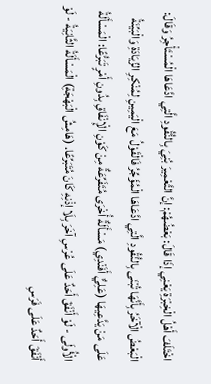اخْتَلَفَ أَهْلُ الْخِبْرَةِ يَعْنِي إذَا قَالَ: بَعْضُهُمْ: إنَّ التَّعْمِيرَ بُنِيَ بِالنُّقُودِ الَّتِي ادَّعَاهَا الْمُسْتَأْجِرُ وَقَالَ: الْبَعْضُ الْآخَرُ بِأَنَّهَا تُبْنَى بِالنُّقُودِ الَّتِي ادَّعَاهَا الْمُؤَجِّرُ فَالْقَوْلُ مَعَ الْيَمِينِ لِمُنْكِرِ الزِّيَادَةِ وَالْبَيِّنَةُ عَلَى مَنْ يَدَّعِيهَا (عَلِيٌّ أَفَنْدِي) مَسْأَلَةٌ أُخْرَى مُتَفَرِّعَةٌ مِنْ كَوْنِ الْإِنْفَاقِ بِدُونِ أَمْرٍ تَبَرُّعًا: الْمَسْأَلَةُ الْأُولَى - لَوْ أَنْفَقَ أَحَدٌ عَلَى عُرْسِ آخَرَ بِلَا إذْنِهِ كَانَ مُتَبَرِّعًا. (هَامِشُ الْبَهْجَةِ) الْمَسْأَلَةُ الثَّانِيَةُ - لَوْ أَنْفَقَ أَحَدٌ عَلَى فَرَسِ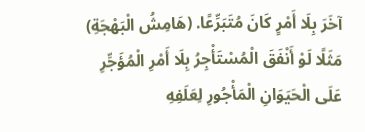آخَرَ بِلَا أَمْرٍ كَانَ مُتَبَرِّعًا. (هَامِشُ الْبَهْجَةِ) مَثَلًا لَوْ أَنْفَقَ الْمُسْتَأْجِرُ بِلَا أَمْرِ الْمُؤَجِّرِ عَلَى الْحَيَوَانِ الْمَأْجُورِ لِعَلَفِهِ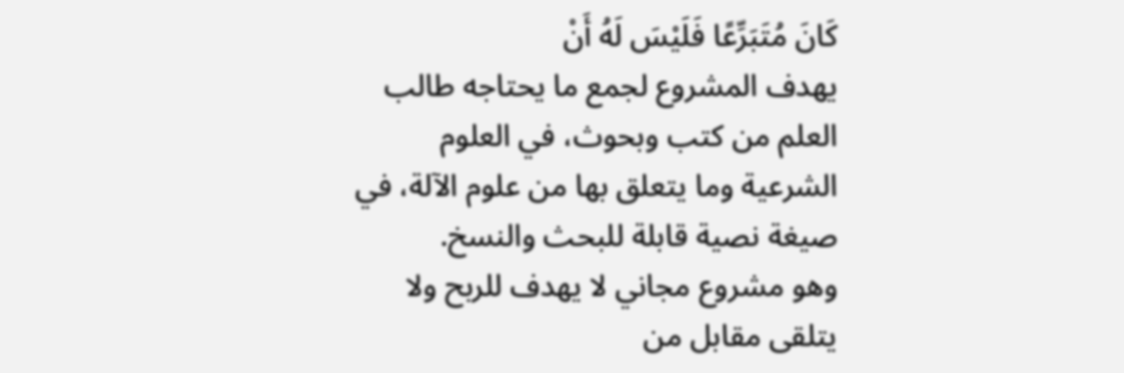كَانَ مُتَبَرِّعًا فَلَيْسَ لَهُ أَنْ
يهدف المشروع لجمع ما يحتاجه طالب العلم من كتب وبحوث، في العلوم الشرعية وما يتعلق بها من علوم الآلة، في صيغة نصية قابلة للبحث والنسخ.
وهو مشروع مجاني لا يهدف للربح ولا يتلقى مقابل من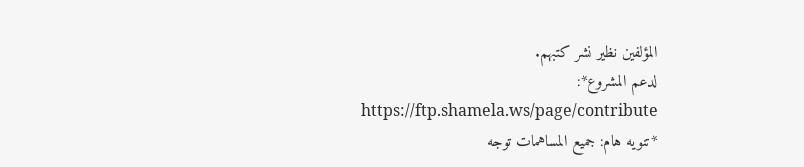المؤلفين نظير نشر كتبهم.
لدعم المشروع*: https://ftp.shamela.ws/page/contribute
*تنويه هام: جميع المساهمات توجه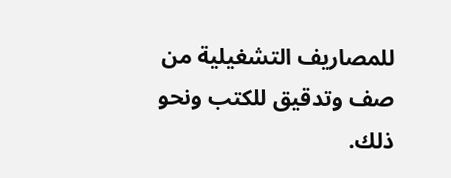للمصاريف التشغيلية من صف وتدقيق للكتب ونحو ذلك.